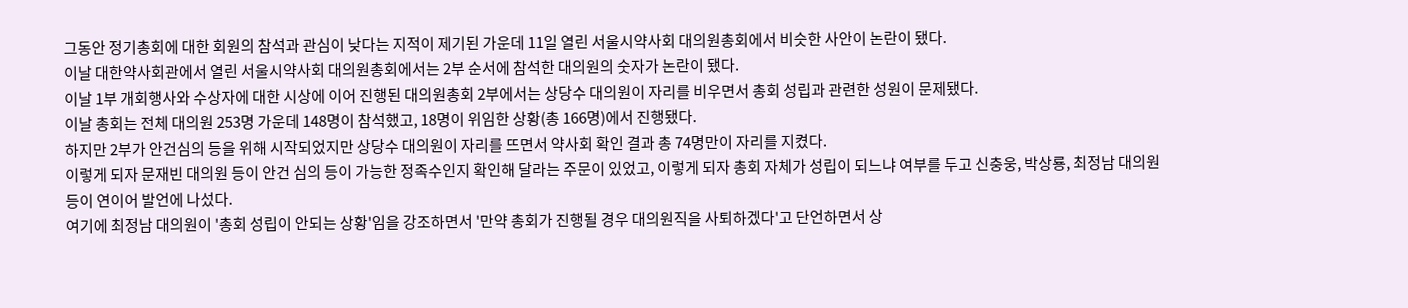그동안 정기총회에 대한 회원의 참석과 관심이 낮다는 지적이 제기된 가운데 11일 열린 서울시약사회 대의원총회에서 비슷한 사안이 논란이 됐다.
이날 대한약사회관에서 열린 서울시약사회 대의원총회에서는 2부 순서에 참석한 대의원의 숫자가 논란이 됐다.
이날 1부 개회행사와 수상자에 대한 시상에 이어 진행된 대의원총회 2부에서는 상당수 대의원이 자리를 비우면서 총회 성립과 관련한 성원이 문제됐다.
이날 총회는 전체 대의원 253명 가운데 148명이 참석했고, 18명이 위임한 상황(총 166명)에서 진행됐다.
하지만 2부가 안건심의 등을 위해 시작되었지만 상당수 대의원이 자리를 뜨면서 약사회 확인 결과 총 74명만이 자리를 지켰다.
이렇게 되자 문재빈 대의원 등이 안건 심의 등이 가능한 정족수인지 확인해 달라는 주문이 있었고, 이렇게 되자 총회 자체가 성립이 되느냐 여부를 두고 신충웅, 박상룡, 최정남 대의원 등이 연이어 발언에 나섰다.
여기에 최정남 대의원이 '총회 성립이 안되는 상황'임을 강조하면서 '만약 총회가 진행될 경우 대의원직을 사퇴하겠다'고 단언하면서 상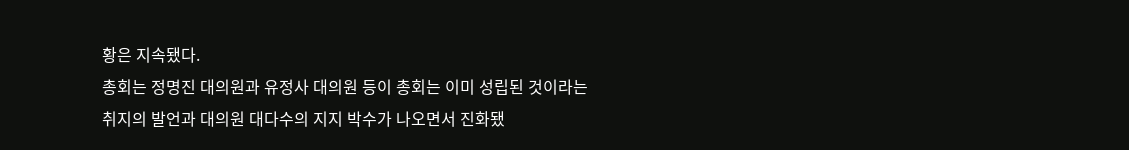황은 지속됐다.
총회는 정명진 대의원과 유정사 대의원 등이 총회는 이미 성립된 것이라는 취지의 발언과 대의원 대다수의 지지 박수가 나오면서 진화됐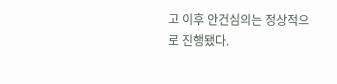고 이후 안건심의는 정상적으로 진행됐다.